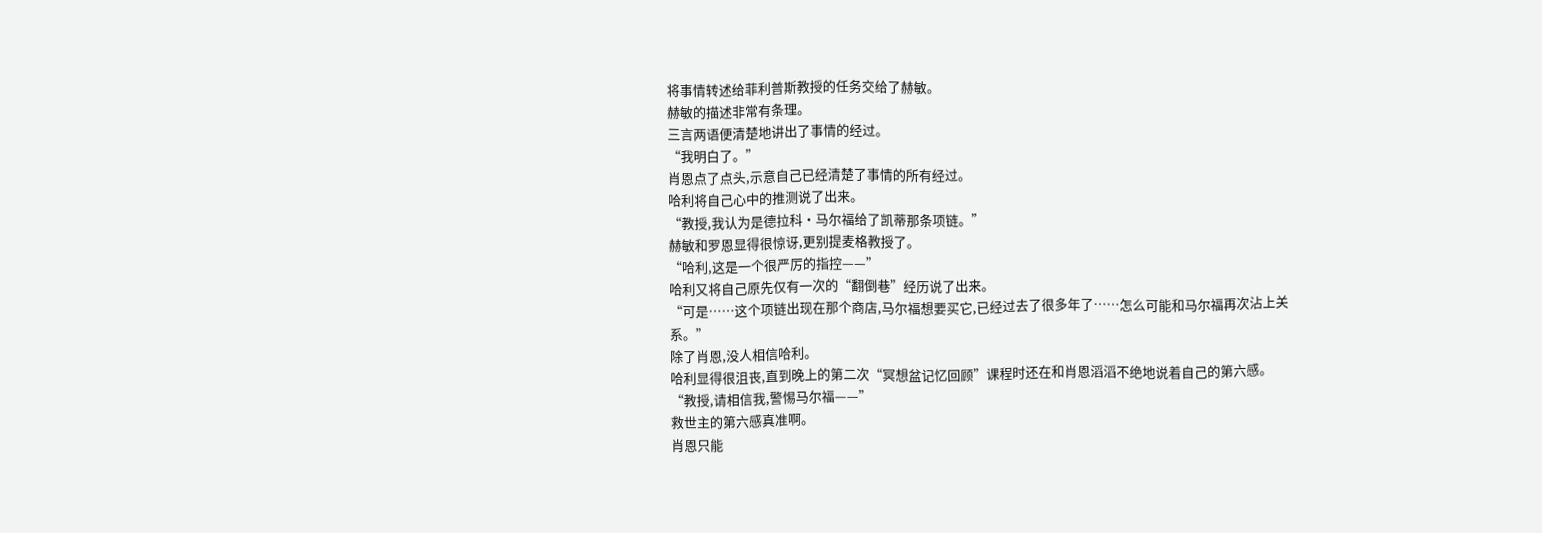将事情转述给菲利普斯教授的任务交给了赫敏。
赫敏的描述非常有条理。
三言两语便清楚地讲出了事情的经过。
“我明白了。”
肖恩点了点头,示意自己已经清楚了事情的所有经过。
哈利将自己心中的推测说了出来。
“教授,我认为是德拉科·马尔福给了凯蒂那条项链。”
赫敏和罗恩显得很惊讶,更别提麦格教授了。
“哈利,这是一个很严厉的指控——”
哈利又将自己原先仅有一次的“翻倒巷”经历说了出来。
“可是……这个项链出现在那个商店,马尔福想要买它,已经过去了很多年了……怎么可能和马尔福再次沾上关系。”
除了肖恩,没人相信哈利。
哈利显得很沮丧,直到晚上的第二次“冥想盆记忆回顾”课程时还在和肖恩滔滔不绝地说着自己的第六感。
“教授,请相信我,警惕马尔福——”
救世主的第六感真准啊。
肖恩只能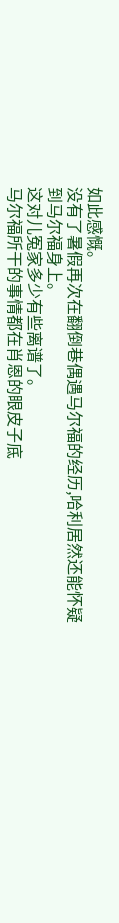如此感慨。
没有了暑假再次在翻倒巷偶遇马尔福的经历,哈利居然还能怀疑到马尔福身上。
这对儿冤家多少有些离谱了。
马尔福所干的事情都在肖恩的眼皮子底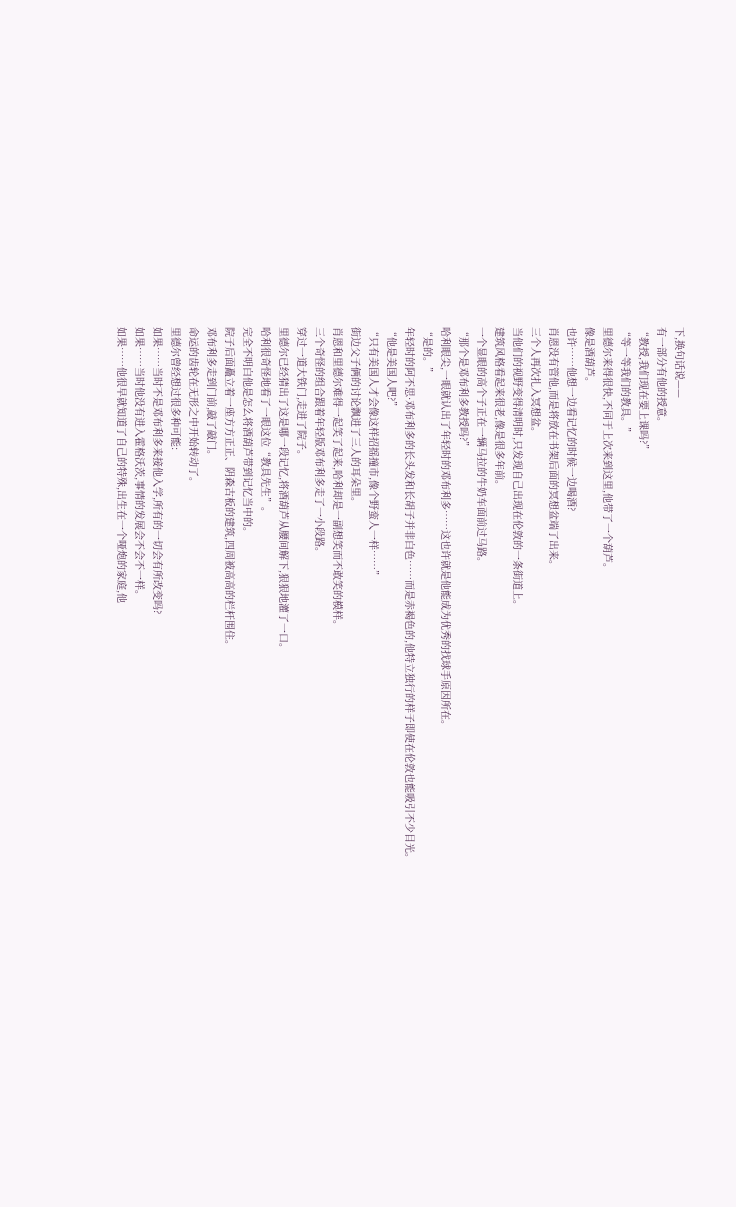下,换句话说——
有一部分有他的授意。
“教授,我们现在要上课吗?”
“等一等我们的教具。”
里德尔来得很快,不同于上次来到这里,他带了一个葫芦。
像是酒葫芦。
也许……他想一边看记忆的时候一边喝酒?
肖恩没有管他,而是将放在书架后面的冥想盆端了出来。
三个人再次扎入冥想盆。
当他们的视野变得清明时,只发现自己出现在伦敦的一条街道上。
建筑风格看起来很老,像是很多年前。
一个显眼的高个子正在一辆马拉的牛奶车面前过马路。
“那个是邓布利多教授吗?”
哈利眼尖,一眼就认出了年轻时的邓布利多……这也许就是他能成为优秀的找球手原因所在。
“是的。”
年轻时的阿不思·邓布利多的长头发和长胡子并非白色……而是赤褐色的,他特立独行的样子即使在伦敦也能吸引不少目光。
“他是美国人吧?”
“只有美国人才会像这样招摇撞市,像个野蛮人一样……”
街边父子俩的讨论飘进了三人的耳朵里。
肖恩和里德尔难得一起笑了起来,哈利却是一副想笑而不敢笑的模样。
三个奇怪的组合跟着年轻版邓布利多走了一小段路。
穿过一道大铁门,走进了院子。
里德尔已经猜出了这是哪一段记忆,将酒葫芦从腰间解下,狠狠地灌了一口。
哈利很奇怪地看了一眼这位“教具先生”。
完全不明白他是怎么将酒葫芦带到记忆当中的。
院子后面矗立着一座方方正正、阴森古板的建筑,四周被高高的栏杆围住。
邓布利多走到门前,敲了敲门。
命运的齿轮在无形之中开始转动了。
里德尔曾经想过很多种可能:
如果……当时不是邓布利多来接他入学,所有的一切会有所改变吗?
如果……当时他没有进入霍格沃茨,事情的发展会不会不一样。
如果……他很早就知道了自己的特殊,出生在一个哑炮的家庭,他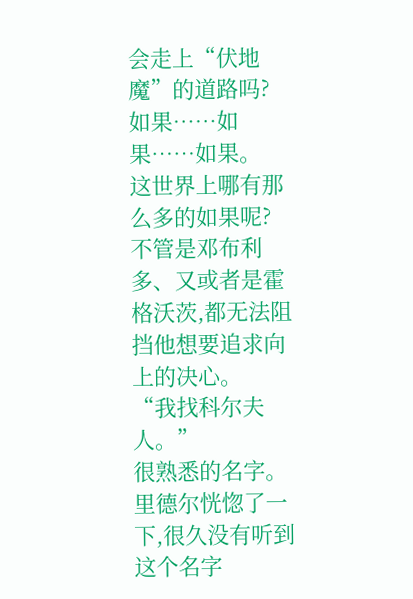会走上“伏地魔”的道路吗?
如果……如果……如果。
这世界上哪有那么多的如果呢?
不管是邓布利多、又或者是霍格沃茨,都无法阻挡他想要追求向上的决心。
“我找科尔夫人。”
很熟悉的名字。
里德尔恍惚了一下,很久没有听到这个名字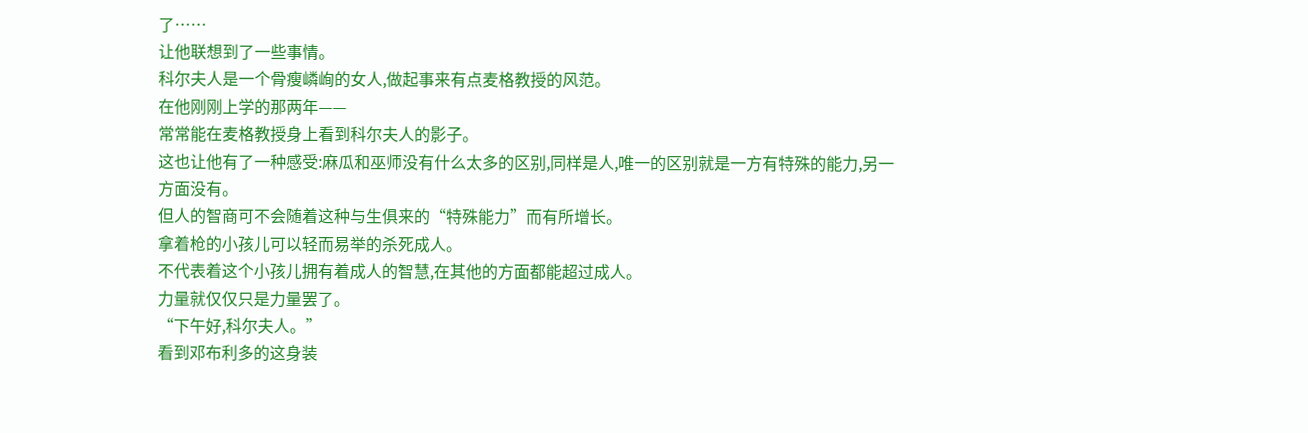了……
让他联想到了一些事情。
科尔夫人是一个骨瘦嶙峋的女人,做起事来有点麦格教授的风范。
在他刚刚上学的那两年——
常常能在麦格教授身上看到科尔夫人的影子。
这也让他有了一种感受:麻瓜和巫师没有什么太多的区别,同样是人,唯一的区别就是一方有特殊的能力,另一方面没有。
但人的智商可不会随着这种与生俱来的“特殊能力”而有所增长。
拿着枪的小孩儿可以轻而易举的杀死成人。
不代表着这个小孩儿拥有着成人的智慧,在其他的方面都能超过成人。
力量就仅仅只是力量罢了。
“下午好,科尔夫人。”
看到邓布利多的这身装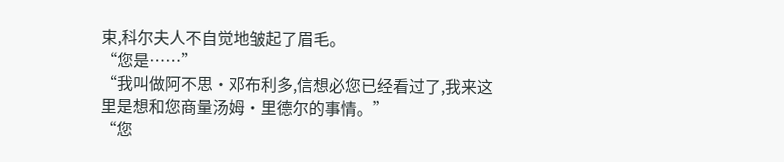束,科尔夫人不自觉地皱起了眉毛。
“您是……”
“我叫做阿不思·邓布利多,信想必您已经看过了,我来这里是想和您商量汤姆·里德尔的事情。”
“您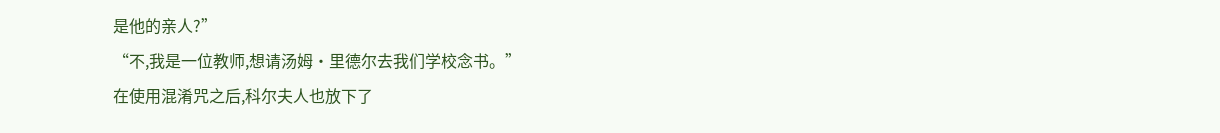是他的亲人?”
“不,我是一位教师,想请汤姆·里德尔去我们学校念书。”
在使用混淆咒之后,科尔夫人也放下了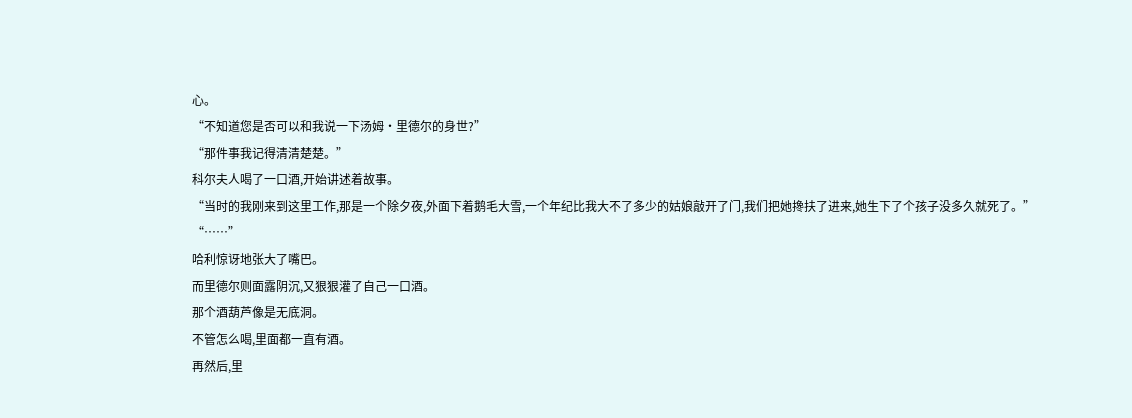心。
“不知道您是否可以和我说一下汤姆·里德尔的身世?”
“那件事我记得清清楚楚。”
科尔夫人喝了一口酒,开始讲述着故事。
“当时的我刚来到这里工作,那是一个除夕夜,外面下着鹅毛大雪,一个年纪比我大不了多少的姑娘敲开了门,我们把她搀扶了进来,她生下了个孩子没多久就死了。”
“……”
哈利惊讶地张大了嘴巴。
而里德尔则面露阴沉,又狠狠灌了自己一口酒。
那个酒葫芦像是无底洞。
不管怎么喝,里面都一直有酒。
再然后,里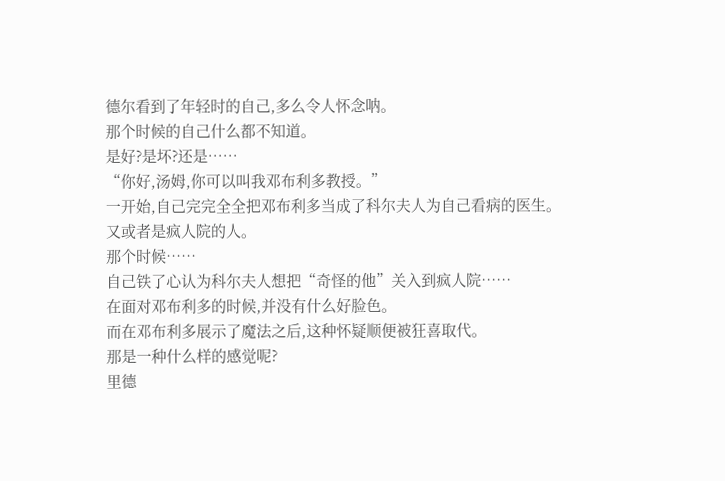德尔看到了年轻时的自己,多么令人怀念呐。
那个时候的自己什么都不知道。
是好?是坏?还是……
“你好,汤姆,你可以叫我邓布利多教授。”
一开始,自己完完全全把邓布利多当成了科尔夫人为自己看病的医生。
又或者是疯人院的人。
那个时候……
自己铁了心认为科尔夫人想把“奇怪的他”关入到疯人院……
在面对邓布利多的时候,并没有什么好脸色。
而在邓布利多展示了魔法之后,这种怀疑顺便被狂喜取代。
那是一种什么样的感觉呢?
里德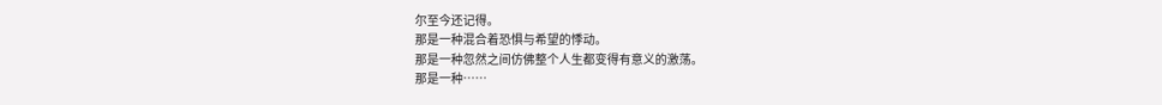尔至今还记得。
那是一种混合着恐惧与希望的悸动。
那是一种忽然之间仿佛整个人生都变得有意义的激荡。
那是一种……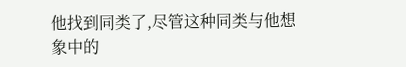他找到同类了,尽管这种同类与他想象中的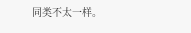同类不太一样。